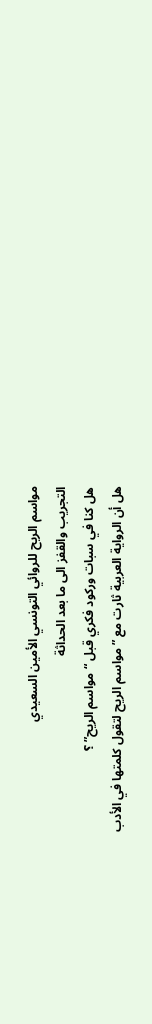مواسم الريح للروائي التونسي الأمين السعيدي
التجريب والقفز الى ما بعد الحداثة
هل كنا في سبات وركود فكري قبل “مواسم الريح” ؟
هل أن الرواية العربية ثارت مع ” مواسم الريح لتقول كلمتها في الأدب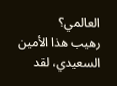العالمي؟
رهيب هذا الأمين السعيدي، لقد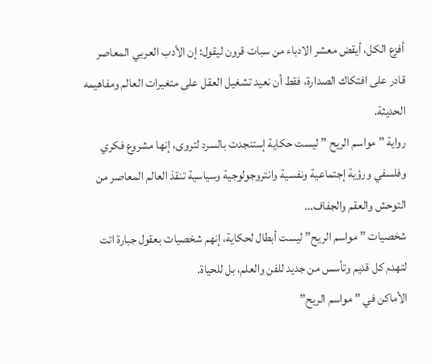أفزع الكل، أيقض معشر الادباء من سبات قرون ليقول: إن الأدب العربي المعاصر قادر على افتكاك الصدارة، فقط أن نعيد تشغيل العقل على متغيرات العالم ومفاهيمه الحديثة.
رواية ” مواسم الريح ” ليست حكاية إستنجدت بالسرد لتروى، إنها مشروع فكري وفلسفي ورؤية إجتماعية ونفسية وانتروجولوجية وسياسية تنقذ العالم المعاصر من التوحش والعقم والجفاف…
شخصيات ” مواسم الريح” ليست أبطال لحكاية، إنهم شخصيات بعقول جبارة اتت لتهدم كل قديم وتأسس من جديد للفن والعلم، بل للحياة.
الأماكن في ” مواسم الريح”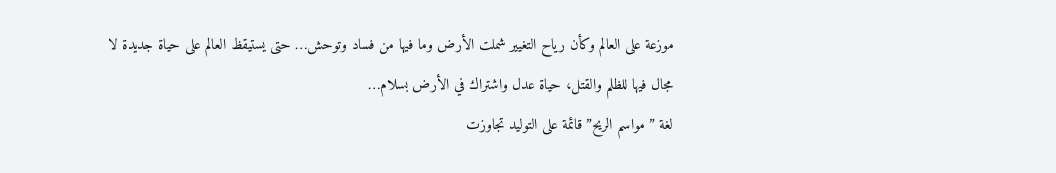موزعة على العالم وكأن رياح التغيير شملت الأرض وما فيها من فساد وتوحش… حتى يستيقظ العالم على حياة جديدة لا مجال فيها للظلم والقتل، حياة عدل واشتراك في الأرض بسلام…
لغة ” مواسم الريح” قائمة على التوليد تجاوزت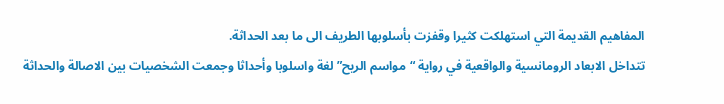المفاهيم القديمة التي استهلكت كثيرا وقفزت بأسلوبها الطريف الى ما بعد الحداثة.
تتداخل الابعاد الرومانسية والواقعية في رواية “مواسم الريح” لغة واسلوبا وأحداثا وجمعت الشخصيات بين الاصالة والحداثة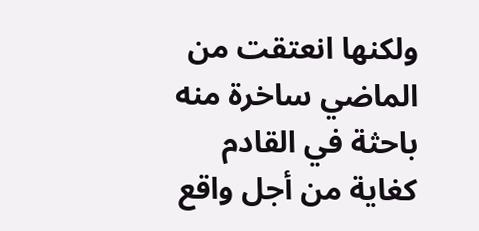ولكنها انعتقت من الماضي ساخرة منه باحثة في القادم كغاية من أجل واقع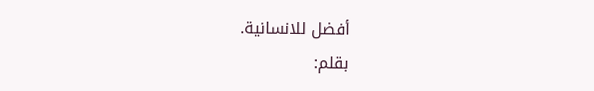أفضل للانسانية.
بقلم: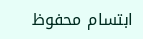ابتسام محفوظ